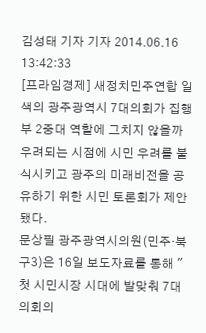김성태 기자 기자 2014.06.16 13:42:33
[프라임경제] 새정치민주연합 일색의 광주광역시 7대의회가 집행부 2중대 역할에 그치지 않을까 우려되는 시점에 시민 우려를 불식시키고 광주의 미래비전을 공유하기 위한 시민 토론회가 제안됐다.
문상필 광주광역시의원(민주·북구3)은 16일 보도자료를 통해 "첫 시민시장 시대에 발맞춰 7대의회의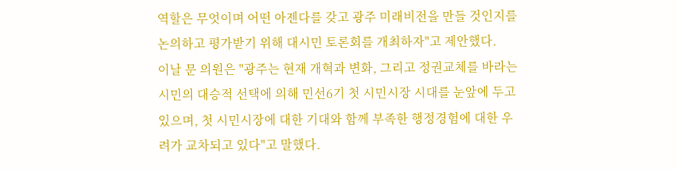역할은 무엇이며 어떤 아젠다를 갖고 광주 미래비전을 만들 것인지를 논의하고 평가받기 위해 대시민 토론회를 개최하자"고 제안했다.
이날 문 의원은 "광주는 현재 개혁과 변화, 그리고 정권교체를 바라는 시민의 대승적 선택에 의해 민선6기 첫 시민시장 시대를 눈앞에 두고 있으며, 첫 시민시장에 대한 기대와 함께 부족한 행정경험에 대한 우려가 교차되고 있다"고 말했다.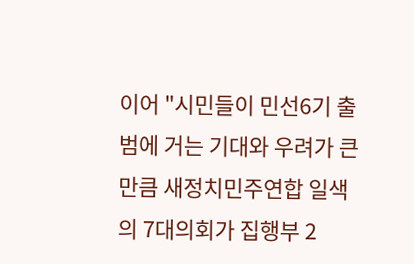이어 "시민들이 민선6기 출범에 거는 기대와 우려가 큰 만큼 새정치민주연합 일색의 7대의회가 집행부 2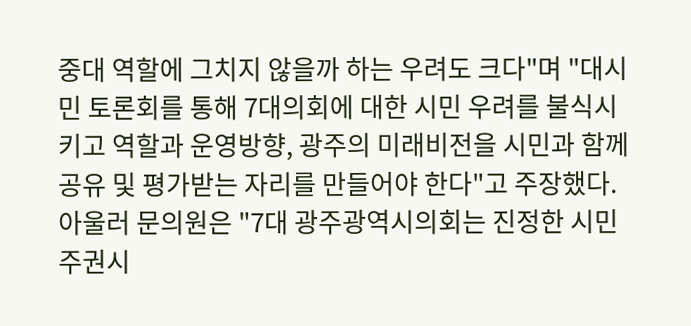중대 역할에 그치지 않을까 하는 우려도 크다"며 "대시민 토론회를 통해 7대의회에 대한 시민 우려를 불식시키고 역할과 운영방향, 광주의 미래비전을 시민과 함께 공유 및 평가받는 자리를 만들어야 한다"고 주장했다.
아울러 문의원은 "7대 광주광역시의회는 진정한 시민주권시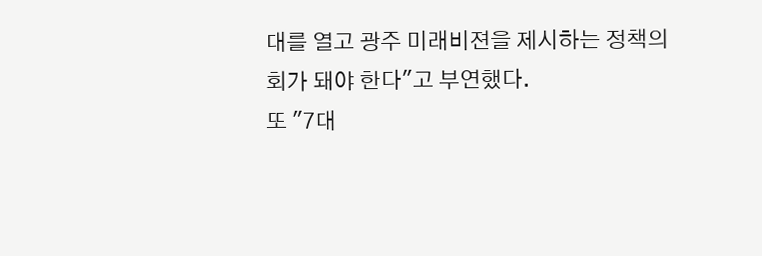대를 열고 광주 미래비젼을 제시하는 정책의회가 돼야 한다"고 부연했다.
또 "7대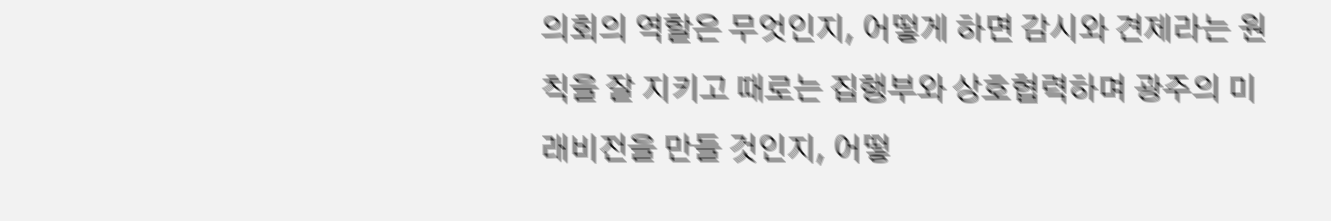의회의 역할은 무엇인지, 어떻게 하면 감시와 견제라는 원칙을 잘 지키고 때로는 집행부와 상호협력하며 광주의 미래비전을 만들 것인지, 어떻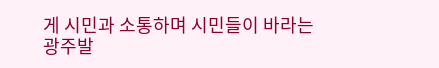게 시민과 소통하며 시민들이 바라는 광주발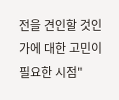전을 견인할 것인가에 대한 고민이 필요한 시점"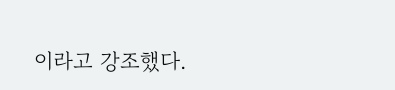이라고 강조했다.